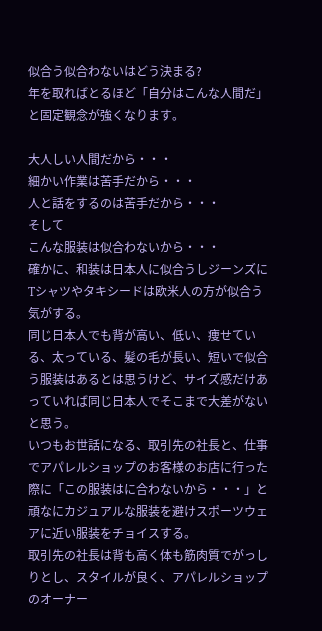似合う似合わないはどう決まる?
年を取ればとるほど「自分はこんな人間だ」と固定観念が強くなります。

大人しい人間だから・・・
細かい作業は苦手だから・・・
人と話をするのは苦手だから・・・
そして
こんな服装は似合わないから・・・
確かに、和装は日本人に似合うしジーンズにTシャツやタキシードは欧米人の方が似合う気がする。
同じ日本人でも背が高い、低い、痩せている、太っている、髪の毛が長い、短いで似合う服装はあるとは思うけど、サイズ感だけあっていれば同じ日本人でそこまで大差がないと思う。
いつもお世話になる、取引先の社長と、仕事でアパレルショップのお客様のお店に行った際に「この服装はに合わないから・・・」と頑なにカジュアルな服装を避けスポーツウェアに近い服装をチョイスする。
取引先の社長は背も高く体も筋肉質でがっしりとし、スタイルが良く、アパレルショップのオーナー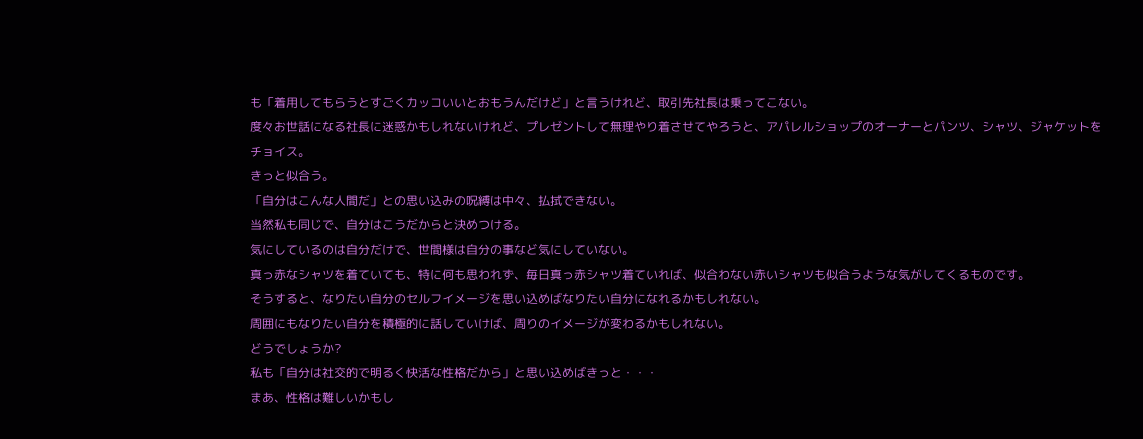も「着用してもらうとすごくカッコいいとおもうんだけど」と言うけれど、取引先社長は乗ってこない。
度々お世話になる社長に迷惑かもしれないけれど、プレゼントして無理やり着させてやろうと、アパレルショップのオーナーとパンツ、シャツ、ジャケットをチョイス。
きっと似合う。
「自分はこんな人間だ」との思い込みの呪縛は中々、払拭できない。
当然私も同じで、自分はこうだからと決めつける。
気にしているのは自分だけで、世間様は自分の事など気にしていない。
真っ赤なシャツを着ていても、特に何も思われず、毎日真っ赤シャツ着ていれば、似合わない赤いシャツも似合うような気がしてくるものです。
そうすると、なりたい自分のセルフイメージを思い込めばなりたい自分になれるかもしれない。
周囲にもなりたい自分を積極的に話していけば、周りのイメージが変わるかもしれない。
どうでしょうか?
私も「自分は社交的で明るく快活な性格だから」と思い込めばきっと・・・
まあ、性格は難しいかもし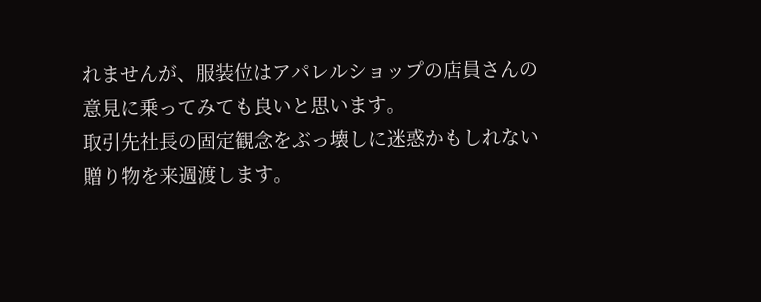れませんが、服装位はアパレルショップの店員さんの意見に乗ってみても良いと思います。
取引先社長の固定観念をぶっ壊しに迷惑かもしれない贈り物を来週渡します。